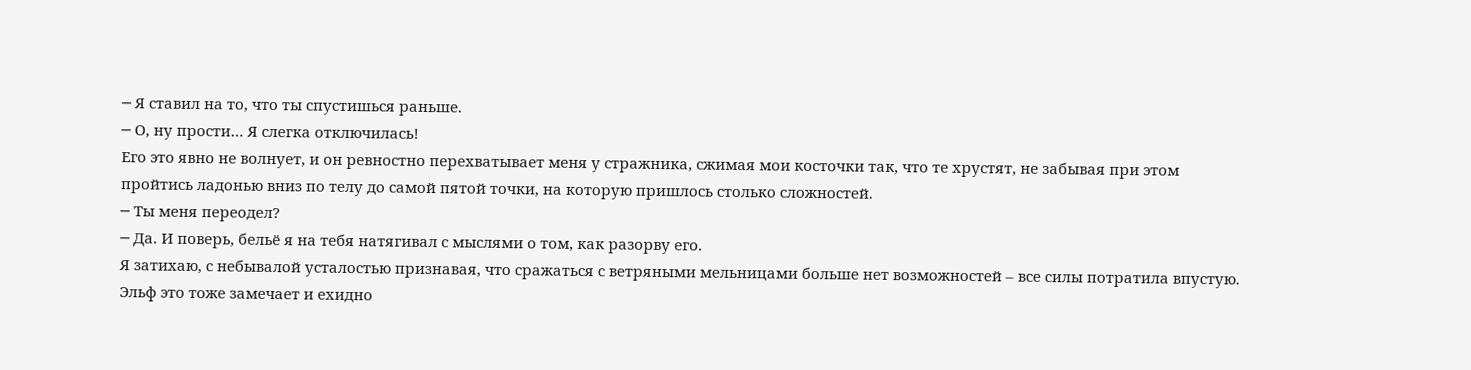─ Я ставил на то, что ты спустишься раньше.
─ О, ну прости… Я слегка отключилась!
Его это явно не волнует, и он ревностно перехватывает меня у стражника, сжимая мои косточки так, что те хрустят, не забывая при этом пройтись ладонью вниз по телу до самой пятой точки, на которую пришлось столько сложностей.
─ Ты меня переодел?
─ Да. И поверь, бельё я на тебя натягивал с мыслями о том, как разорву его.
Я затихаю, с небывалой усталостью признавая, что сражаться с ветряными мельницами больше нет возможностей – все силы потратила впустую. Эльф это тоже замечает и ехидно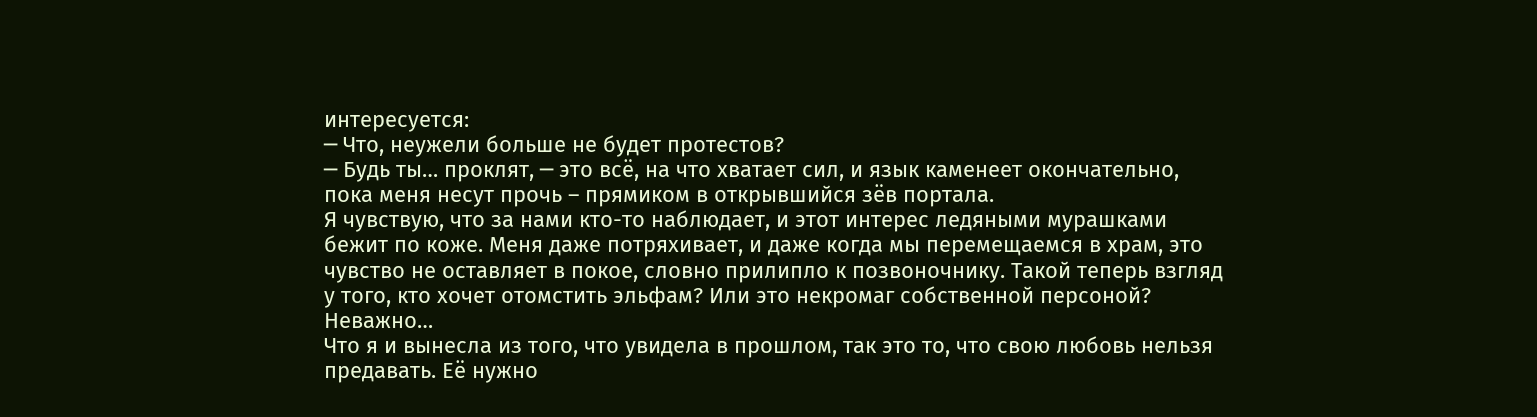интересуется:
─ Что, неужели больше не будет протестов?
─ Будь ты… проклят, ─ это всё, на что хватает сил, и язык каменеет окончательно, пока меня несут прочь – прямиком в открывшийся зёв портала.
Я чувствую, что за нами кто-то наблюдает, и этот интерес ледяными мурашками бежит по коже. Меня даже потряхивает, и даже когда мы перемещаемся в храм, это чувство не оставляет в покое, словно прилипло к позвоночнику. Такой теперь взгляд у того, кто хочет отомстить эльфам? Или это некромаг собственной персоной?
Неважно…
Что я и вынесла из того, что увидела в прошлом, так это то, что свою любовь нельзя предавать. Её нужно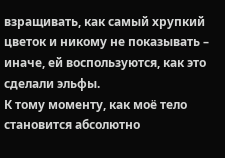взращивать, как самый хрупкий цветок и никому не показывать – иначе, ей воспользуются, как это сделали эльфы.
К тому моменту, как моё тело становится абсолютно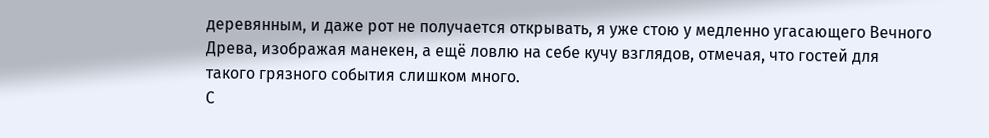деревянным, и даже рот не получается открывать, я уже стою у медленно угасающего Вечного Древа, изображая манекен, а ещё ловлю на себе кучу взглядов, отмечая, что гостей для такого грязного события слишком много.
С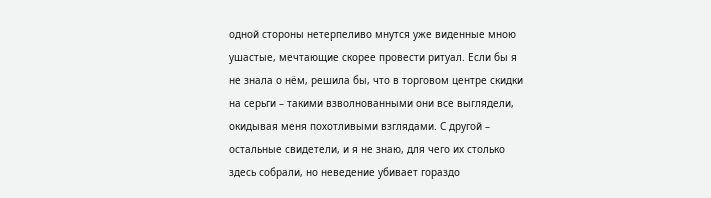одной стороны нетерпеливо мнутся уже виденные мною ушастые, мечтающие скорее провести ритуал. Если бы я не знала о нём, решила бы, что в торговом центре скидки на серьги – такими взволнованными они все выглядели, окидывая меня похотливыми взглядами. С другой – остальные свидетели, и я не знаю, для чего их столько здесь собрали, но неведение убивает гораздо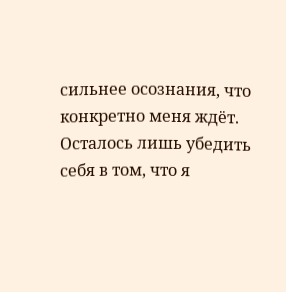сильнее осознания, что конкретно меня ждёт.
Осталось лишь убедить себя в том, что я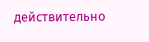действительно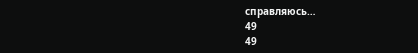справляюсь…
49
49